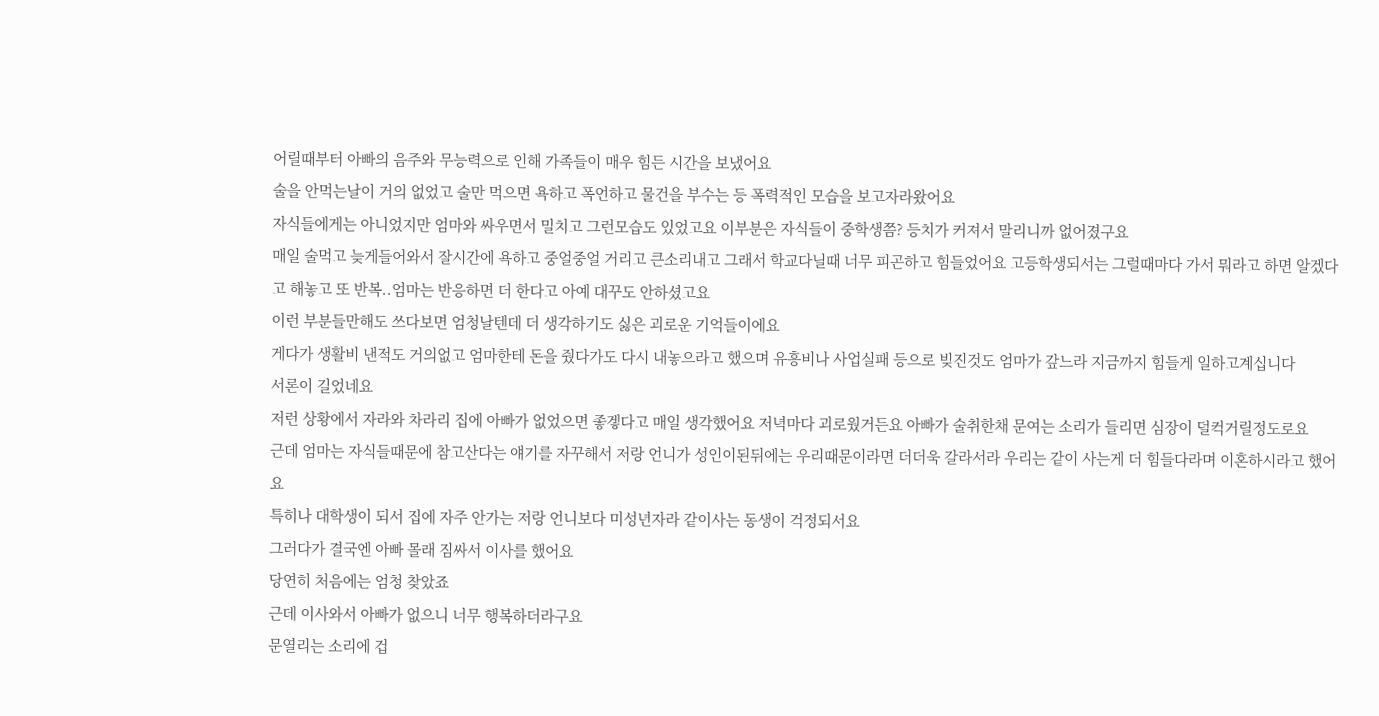어릴때부터 아빠의 음주와 무능력으로 인해 가족들이 매우 힘든 시간을 보냈어요
술을 안먹는날이 거의 없었고 술만 먹으면 욕하고 폭언하고 물건을 부수는 등 폭력적인 모습을 보고자라왔어요
자식들에게는 아니었지만 엄마와 싸우면서 밀치고 그런모습도 있었고요 이부분은 자식들이 중학생쯤? 등치가 커져서 말리니까 없어졌구요
매일 술먹고 늦게들어와서 잘시간에 욕하고 중얼중얼 거리고 큰소리내고 그래서 학교다닐때 너무 피곤하고 힘들었어요 고등학생되서는 그럴때마다 가서 뭐라고 하면 알겠다고 해놓고 또 반복..엄마는 반응하면 더 한다고 아예 대꾸도 안하셨고요
이런 부분들만해도 쓰다보면 엄청날텐데 더 생각하기도 싫은 괴로운 기억들이에요
게다가 생활비 낸적도 거의없고 엄마한테 돈을 줬다가도 다시 내놓으라고 했으며 유흥비나 사업실패 등으로 빚진것도 엄마가 갚느라 지금까지 힘들게 일하고계십니다
서론이 길었네요
저런 상황에서 자라와 차라리 집에 아빠가 없었으면 좋겧다고 매일 생각했어요 저녁마다 괴로웠거든요 아빠가 술취한채 문여는 소리가 들리면 심장이 덜컥거릴정도로요
근데 엄마는 자식들때문에 참고산다는 얘기를 자꾸해서 저랑 언니가 성인이된뒤에는 우리때문이라면 더더욱 갈라서라 우리는 같이 사는게 더 힘들다라며 이혼하시라고 했어요
특히나 대학생이 되서 집에 자주 안가는 저랑 언니보다 미성년자라 같이사는 동생이 걱정되서요
그러다가 결국엔 아빠 몰래 짐싸서 이사를 했어요
당연히 처음에는 엄청 찾았죠
근데 이사와서 아빠가 없으니 너무 행복하더라구요
문열리는 소리에 겁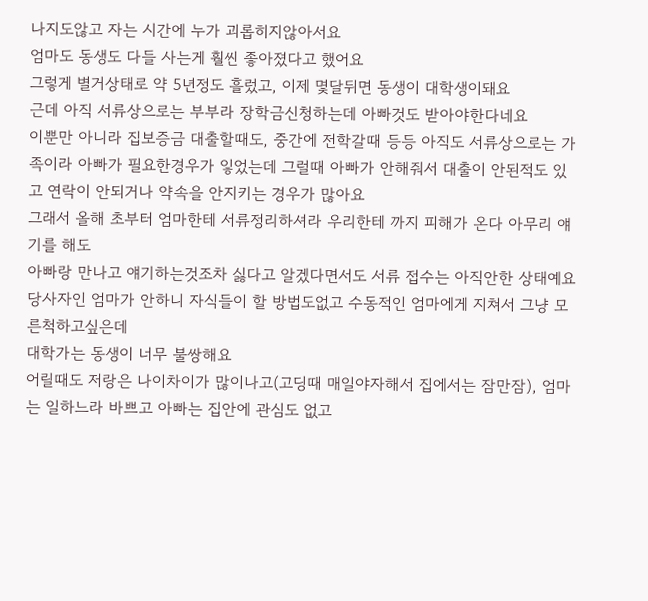나지도않고 자는 시간에 누가 괴롭히지않아서요
엄마도 동생도 다들 사는게 훨씬 좋아졌다고 했어요
그렇게 별거상태로 약 5년정도 흘렀고, 이제 몇달뒤면 동생이 대학생이돼요
근데 아직 서류상으로는 부부라 장학금신청하는데 아빠것도 받아야한다네요
이뿐만 아니라 집보증금 대출할때도, 중간에 전학갈때 등등 아직도 서류상으로는 가족이라 아빠가 필요한경우가 잏었는데 그럴때 아빠가 안해줘서 대출이 안된적도 있고 연락이 안되거나 약속을 안지키는 경우가 많아요
그래서 올해 초부터 엄마한테 서류정리하셔라 우리한테 까지 피해가 온다 아무리 얘기를 해도
아빠랑 만나고 얘기하는것조차 싫다고 알겠다면서도 서류 접수는 아직안한 상태예요
당사자인 엄마가 안하니 자식들이 할 방법도없고 수동적인 엄마에게 지쳐서 그냥 모른척하고싶은데
대학가는 동생이 너무 불쌍해요
어릴때도 저랑은 나이차이가 많이나고(고딩때 매일야자해서 집에서는 잠만잠), 엄마는 일하느라 바쁘고 아빠는 집안에 관심도 없고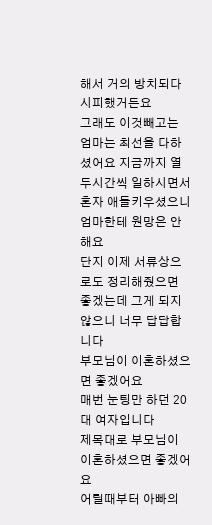해서 거의 방치되다시피했거든요
그래도 이것빼고는 엄마는 최선을 다하셨어요 지금까지 열두시간씩 일하시면서 혼자 애들키우셨으니 엄마한테 원망은 안해요
단지 이제 서류상으로도 정리해줬으면 좋겠는데 그게 되지않으니 너무 답답합니다
부모님이 이혼하셨으면 좋겠어요
매번 눈팅만 하던 20대 여자입니다
제목대로 부모님이 이혼하셨으면 좋겠어요
어릴때부터 아빠의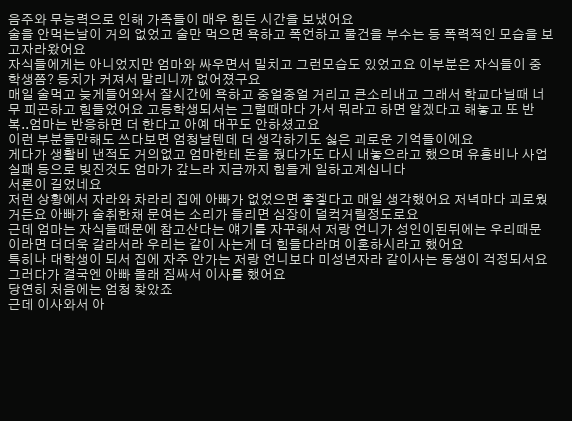음주와 무능력으로 인해 가족들이 매우 힘든 시간을 보냈어요
술을 안먹는날이 거의 없었고 술만 먹으면 욕하고 폭언하고 물건을 부수는 등 폭력적인 모습을 보고자라왔어요
자식들에게는 아니었지만 엄마와 싸우면서 밀치고 그런모습도 있었고요 이부분은 자식들이 중학생쯤? 등치가 커져서 말리니까 없어졌구요
매일 술먹고 늦게들어와서 잘시간에 욕하고 중얼중얼 거리고 큰소리내고 그래서 학교다닐때 너무 피곤하고 힘들었어요 고등학생되서는 그럴때마다 가서 뭐라고 하면 알겠다고 해놓고 또 반복..엄마는 반응하면 더 한다고 아예 대꾸도 안하셨고요
이런 부분들만해도 쓰다보면 엄청날텐데 더 생각하기도 싫은 괴로운 기억들이에요
게다가 생활비 낸적도 거의없고 엄마한테 돈을 줬다가도 다시 내놓으라고 했으며 유흥비나 사업실패 등으로 빚진것도 엄마가 갚느라 지금까지 힘들게 일하고계십니다
서론이 길었네요
저런 상황에서 자라와 차라리 집에 아빠가 없었으면 좋겧다고 매일 생각했어요 저녁마다 괴로웠거든요 아빠가 술취한채 문여는 소리가 들리면 심장이 덜컥거릴정도로요
근데 엄마는 자식들때문에 참고산다는 얘기를 자꾸해서 저랑 언니가 성인이된뒤에는 우리때문이라면 더더욱 갈라서라 우리는 같이 사는게 더 힘들다라며 이혼하시라고 했어요
특히나 대학생이 되서 집에 자주 안가는 저랑 언니보다 미성년자라 같이사는 동생이 걱정되서요
그러다가 결국엔 아빠 몰래 짐싸서 이사를 했어요
당연히 처음에는 엄청 찾았죠
근데 이사와서 아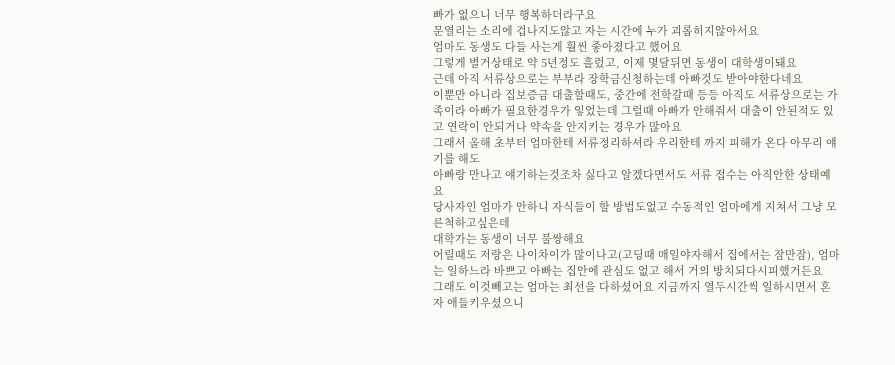빠가 없으니 너무 행복하더라구요
문열리는 소리에 겁나지도않고 자는 시간에 누가 괴롭히지않아서요
엄마도 동생도 다들 사는게 훨씬 좋아졌다고 했어요
그렇게 별거상태로 약 5년정도 흘렀고, 이제 몇달뒤면 동생이 대학생이돼요
근데 아직 서류상으로는 부부라 장학금신청하는데 아빠것도 받아야한다네요
이뿐만 아니라 집보증금 대출할때도, 중간에 전학갈때 등등 아직도 서류상으로는 가족이라 아빠가 필요한경우가 잏었는데 그럴때 아빠가 안해줘서 대출이 안된적도 있고 연락이 안되거나 약속을 안지키는 경우가 많아요
그래서 올해 초부터 엄마한테 서류정리하셔라 우리한테 까지 피해가 온다 아무리 얘기를 해도
아빠랑 만나고 얘기하는것조차 싫다고 알겠다면서도 서류 접수는 아직안한 상태예요
당사자인 엄마가 안하니 자식들이 할 방법도없고 수동적인 엄마에게 지쳐서 그냥 모른척하고싶은데
대학가는 동생이 너무 불쌍해요
어릴때도 저랑은 나이차이가 많이나고(고딩때 매일야자해서 집에서는 잠만잠), 엄마는 일하느라 바쁘고 아빠는 집안에 관심도 없고 해서 거의 방치되다시피했거든요
그래도 이것빼고는 엄마는 최선을 다하셨어요 지금까지 열두시간씩 일하시면서 혼자 애들키우셨으니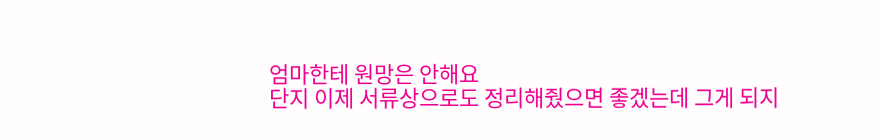엄마한테 원망은 안해요
단지 이제 서류상으로도 정리해줬으면 좋겠는데 그게 되지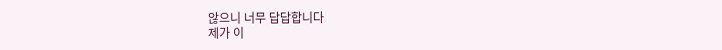않으니 너무 답답합니다
제가 이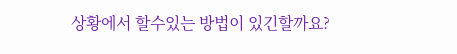상황에서 할수있는 방법이 있긴할까요?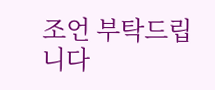조언 부탁드립니다